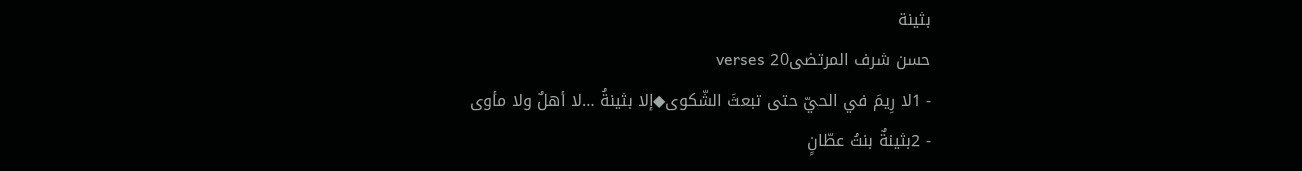بثينة
حسن شرف المرتضى20 verses
- 1لا رِيمَ في الحيّ حتى تبعثَ الشّكوى◆إلا بثينةُ …لا أهلٌ ولا مأوى
- 2بثينةٌ بنتُ عطّانٍ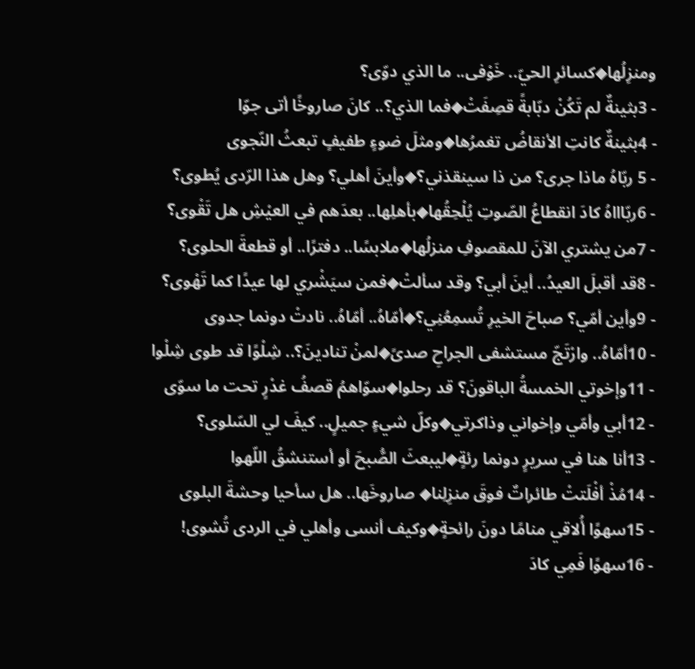ومنزِلُها◆كسائرِ الحيّ.. خَوْفى.. ما الذي دوّى؟
- 3بثينةٌ لم تَكُنْ دبّابةً قصِفَتْ◆فما الذي؟.. كانَ صاروخًا أتى جوّا
- 4بثينةٌ كانتِ الأنقاضُ تغمرُها◆ومثلَ ضوءٍ طفيفٍ تبعثُ النّجوى
- 5 ربّاهُ ماذا جرى؟ من ذا سينقذني؟◆وأينَ أهلي؟ وهل هذا الرّدى يُطوى؟
- 6ربّاااهُ كادَ انقطاعُ الصّوتِ يُلْحِقُها◆بأهلِها.. بعدَهم في العيْشِ هل تَقْوى؟
- 7من يشتري الآنَ للمقصوفِ منزلُها◆ملابسًا.. دفترًا.. أو قطعةَ الحلوى؟
- 8قد أقبلَ العيدُ.. أينَ أبي؟ وقد سألتْ◆فمن سيَشْري لها عيدًا كما تَهْوى؟
- 9وأين أمّي؟ صباحَ الخيرِ تُسمِعُنِي؟◆أمّاهُ.. أمّاهُ.. نادتْ دونما جدوى
- 10أمّاهُ.. وارْتَجّ مستشفى الجراحِ صدىً◆لمنْ تنادينَ؟.. شِلْوًا قد طوى شِلْوا
- 11وإخوتي الخمسةُ الباقونَ؟ قد رحلوا◆سوّاهمُ قصفُ غدْرٍ تحت ما سوّى
- 12أبي وأمّي وإخواني وذاكرتي◆وكلّ شيءٍ جميلٍ.. كيفَ لي السّلوى؟
- 13أنا هنا في سريرٍ دونما رئةٍ◆ليبعثَ الصُّبحَ أو أستنشقُ اللّهوا
- 14مُذْ أفْلَتتْ طائراتٌ فوقَ منزِلِنا◆ صاروخَها.. هل سأحيا وحشةَ البلوى
- 15سهوًا أُلاقي منامًا دونَ رائحةٍ◆وكيف أنسى وأهلي في الردى تُشوى!
- 16سهوًا فَمِي كادَ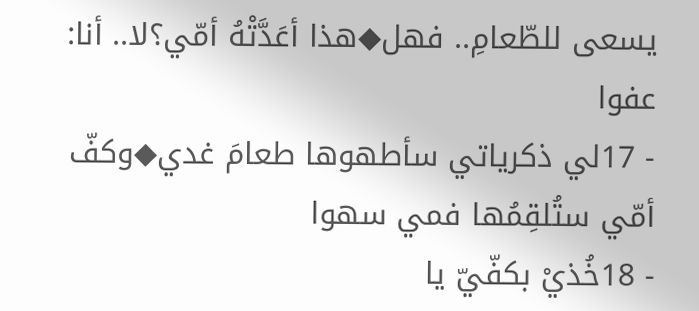يسعى للطّعامِ.. فهل◆هذا أعَدَّتْهُ أمّي؟لا.. أنا: عفوا
- 17لي ذكرياتي سأطهوها طعامَ غدي◆وكفّ أمّي ستُلقِمُها فمي سهوا
- 18خُذيْ بكفّيّ يا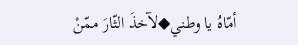أمّاهُ يا وطني◆لآخذَ الثّارَ ممّنْ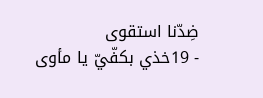ضِدّنا استقوى
- 19خذي بكفّيّ يا مأوى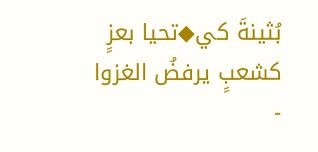بُثينةَ كي◆تحيا بعزٍ كشعبٍ يرفضُ الغزوا
-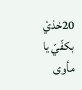20خذيْ بكفّيّ يا مأوى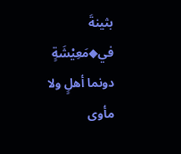بثينةَ في◆مَعِيْشَةٍ دونما أهلٍ ولا مأوى